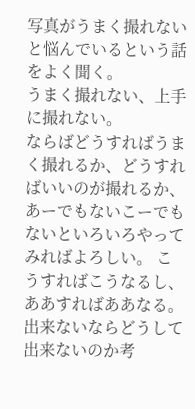写真がうまく撮れないと悩んでいるという話をよく聞く。
うまく撮れない、上手に撮れない。
ならばどうすればうまく撮れるか、どうすればいいのが撮れるか、あーでもないこーでもないといろいろやってみればよろしい。 こうすればこうなるし、ああすればああなる。 出来ないならどうして出来ないのか考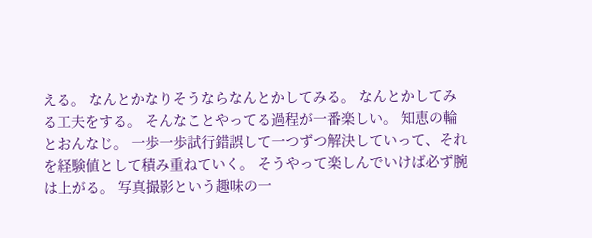える。 なんとかなりそうならなんとかしてみる。 なんとかしてみる工夫をする。 そんなことやってる過程が一番楽しい。 知恵の輪とおんなじ。 一歩一歩試行錯誤して一つずつ解決していって、それを経験値として積み重ねていく。 そうやって楽しんでいけば必ず腕は上がる。 写真撮影という趣味の一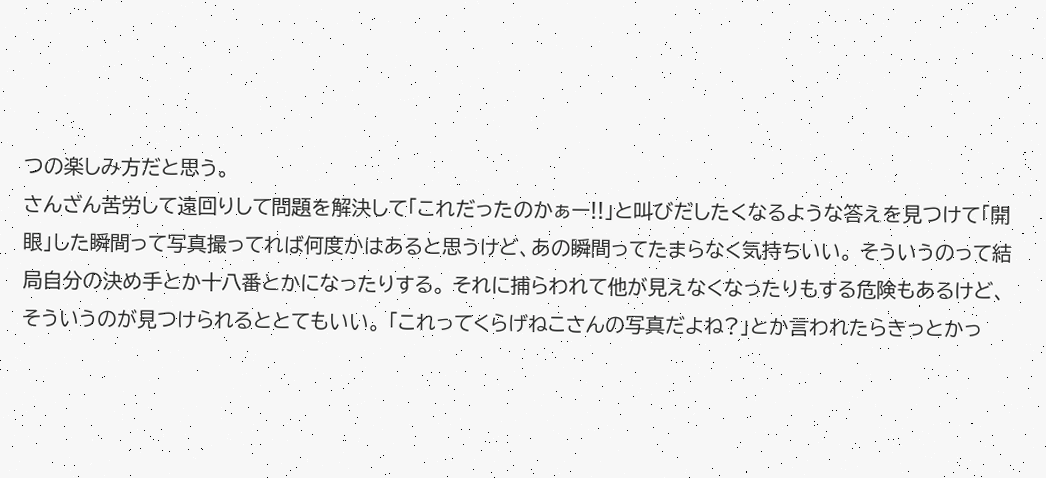つの楽しみ方だと思う。
さんざん苦労して遠回りして問題を解決して「これだったのかぁー!!」と叫びだしたくなるような答えを見つけて「開眼」した瞬間って写真撮ってれば何度かはあると思うけど、あの瞬間ってたまらなく気持ちいい。 そういうのって結局自分の決め手とか十八番とかになったりする。 それに捕らわれて他が見えなくなったりもする危険もあるけど、そういうのが見つけられるととてもいい。 「これってくらげねこさんの写真だよね?」とか言われたらきっとかっ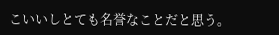こいいしとても名誉なことだと思う。